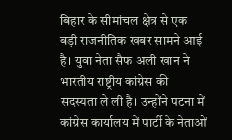बिहार के सीमांचल क्षेत्र से एक बड़ी राजनीतिक खबर सामने आई है। युवा नेता सैफ अली खान ने भारतीय राष्ट्रीय कांग्रेस की सदस्यता ले ली है। उन्होंने पटना में कांग्रेस कार्यालय में पार्टी के नेताओं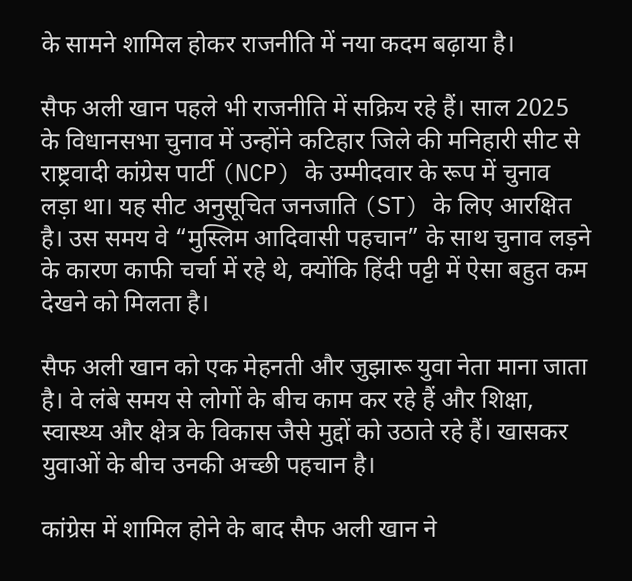के सामने शामिल होकर राजनीति में नया कदम बढ़ाया है।

सैफ अली खान पहले भी राजनीति में सक्रिय रहे हैं। साल 2025 के विधानसभा चुनाव में उन्होंने कटिहार जिले की मनिहारी सीट से राष्ट्रवादी कांग्रेस पार्टी (NCP) के उम्मीदवार के रूप में चुनाव लड़ा था। यह सीट अनुसूचित जनजाति (ST) के लिए आरक्षित है। उस समय वे “मुस्लिम आदिवासी पहचान” के साथ चुनाव लड़ने के कारण काफी चर्चा में रहे थे, क्योंकि हिंदी पट्टी में ऐसा बहुत कम देखने को मिलता है।

सैफ अली खान को एक मेहनती और जुझारू युवा नेता माना जाता है। वे लंबे समय से लोगों के बीच काम कर रहे हैं और शिक्षा, स्वास्थ्य और क्षेत्र के विकास जैसे मुद्दों को उठाते रहे हैं। खासकर युवाओं के बीच उनकी अच्छी पहचान है।

कांग्रेस में शामिल होने के बाद सैफ अली खान ने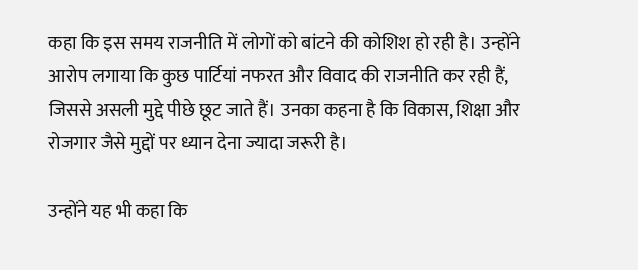कहा कि इस समय राजनीति में लोगों को बांटने की कोशिश हो रही है। उन्होंने आरोप लगाया कि कुछ पार्टियां नफरत और विवाद की राजनीति कर रही हैं, जिससे असली मुद्दे पीछे छूट जाते हैं। उनका कहना है कि विकास, शिक्षा और रोजगार जैसे मुद्दों पर ध्यान देना ज्यादा जरूरी है।

उन्होंने यह भी कहा कि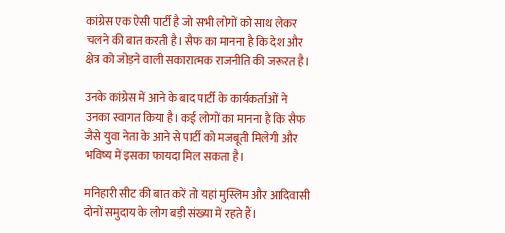कांग्रेस एक ऐसी पार्टी है जो सभी लोगों को साथ लेकर चलने की बात करती है। सैफ का मानना है कि देश और क्षेत्र को जोड़ने वाली सकारात्मक राजनीति की जरूरत है।

उनके कांग्रेस में आने के बाद पार्टी के कार्यकर्ताओं ने उनका स्वागत किया है। कई लोगों का मानना है कि सैफ जैसे युवा नेता के आने से पार्टी को मजबूती मिलेगी और भविष्य में इसका फायदा मिल सकता है।

मनिहारी सीट की बात करें तो यहां मुस्लिम और आदिवासी दोनों समुदाय के लोग बड़ी संख्या में रहते हैं।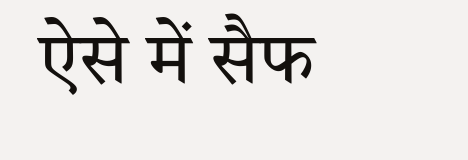ऐसे में सैफ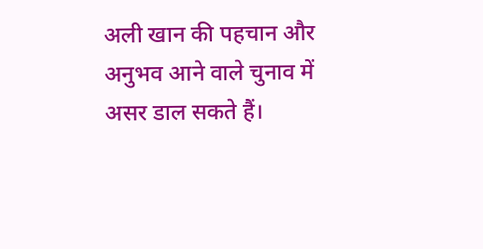अली खान की पहचान और अनुभव आने वाले चुनाव में असर डाल सकते हैं।